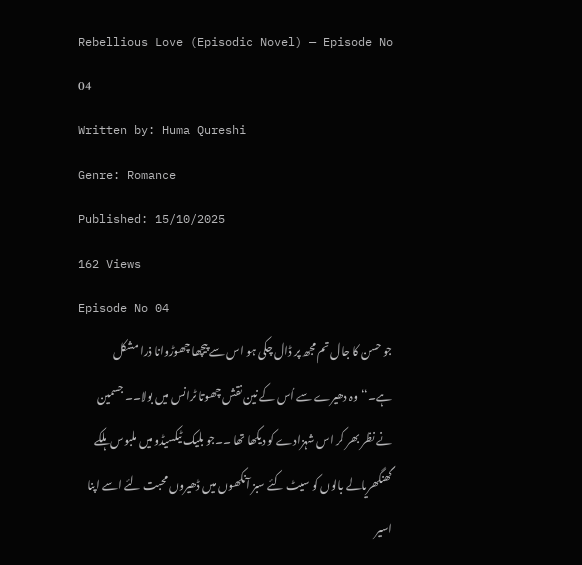Rebellious Love (Episodic Novel) — Episode No 04
Written by: Huma Qureshi
Genre: Romance
Published: 15/10/2025
162 Views
Episode No 04
جو حسن کا جال تم مجھ پر ڈال چکی ہو اس سے پیچھا چھوڑوانا ذرا مشکل ہے۔‘‘وہ دھیرے سے اُس کے نین نقش چھوتا ٹرانس میں بولا۔۔ جسمین نے نظر بھر کر اس شہزادے کو دیکھا تھا ۔۔جو بلیک ٹیکسیڈو میں ملبوس ہلکے گھنگھریالے بالوں کو سیٹ کئے سبز آنکھوں میں ڈھیروں محبت لئے اسے اپنا اسیر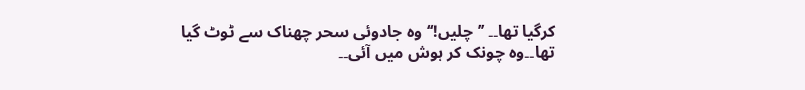کرگیا تھا۔۔ ’’چلیں!‘‘وہ جادوئی سحر چھناک سے ٹوٹ گیا تھا۔۔وہ چونک کر ہوش میں آئی۔۔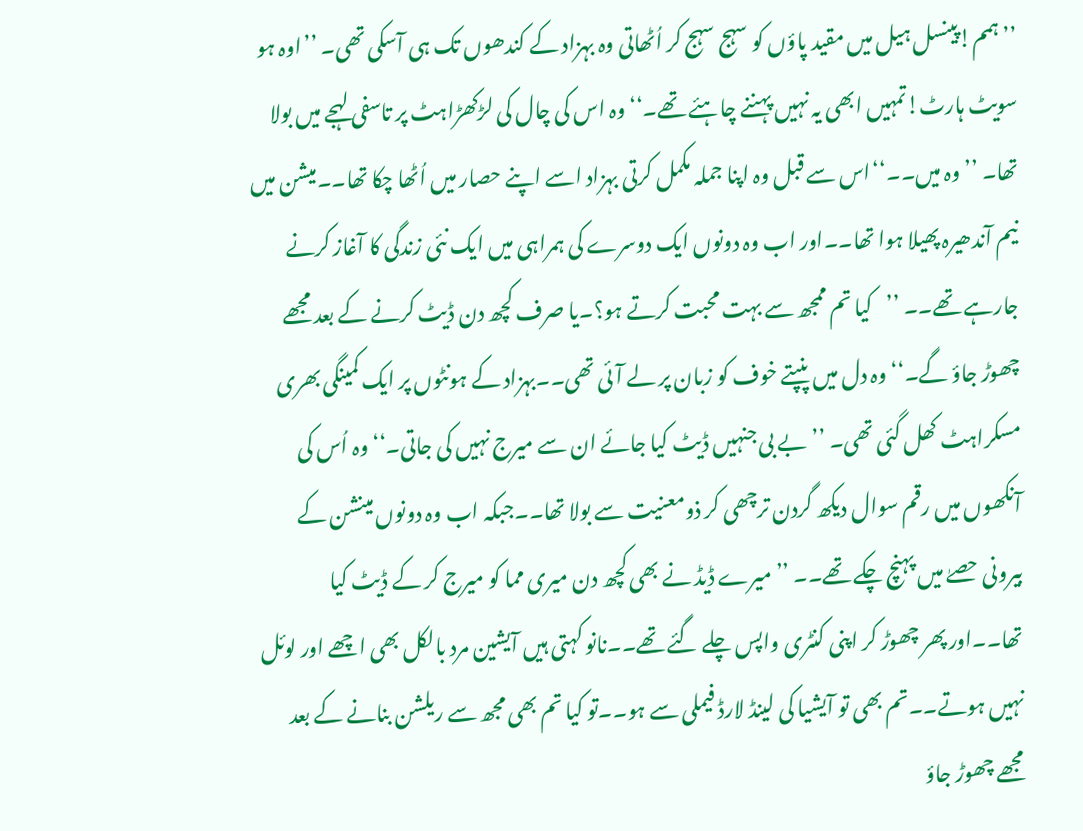’’ہمم!پینسل ہیل میں مقید پاؤں کو سہج سہج کر اُٹھاتی وہ بہزاد کے کندھوں تک ہی آسکی تھی۔ ’’اوہ ہو سویٹ ہارٹ!تمہیں ابھی یہ نہیں پہننے چاہئے تھے۔‘‘وہ اس کی چال کی لڑکھڑاہٹ پر تاسفی لہجے میں بولا تھا۔ ’’وہ میں۔۔‘‘اس سے قبل وہ اپنا جملہ مکمل کرتی بہزاد اسے اپنے حصار میں اُٹھا چکا تھا۔۔میشن میں نیم آندھیرہ پھیلا ہوا تھا۔۔اور اب وہ دونوں ایک دوسرے کی ہمراہی میں ایک نئی زندگی کا آغاز کرنے جارہے تھے۔۔ ’’کیا تم ممجھ سے بہت محبت کرتے ہو؟۔یا صرف کچھ دن ڈیٹ کرنے کے بعد مجھے چھوڑ جاؤ گے۔‘‘وہ دل میں پنپتے خوف کو زبان پر لے آئی تھی۔۔بہزاد کے ہونٹوں پر ایک کمینگی بھری مسکراہٹ کھل گئی تھی۔ ’’بے بی جنہیں ڈیٹ کیا جائے ان سے میرج نہیں کی جاتی۔‘‘ وہ اُس کی آنکھوں میں رقم سوال دیکھ گردن ترچھی کر ذومعنیت سے بولا تھا۔۔جبکہ اب وہ دونوں مینشن کے بیرونی حصےٰ میں پہنچ چکے تھے۔۔ ’’میرے ڈیڈ نے بھی کچھ دن میری مما کو میرج کر کے ڈیٹ کیا تھا۔۔اور پھر چھوڑ کر اپنی کنٹری واپس چلے گئے تھے۔۔نانو کہتی ہیں آیشین مرد بالکل بھی اچھے اور لوئل نہیں ہوتے۔۔تم بھی تو آیشیا کی لینڈ لارڈ فیملی سے ہو۔۔تو کیا تم بھی مجھ سے ریلشن بنانے کے بعد مجھے چھوڑ جاؤ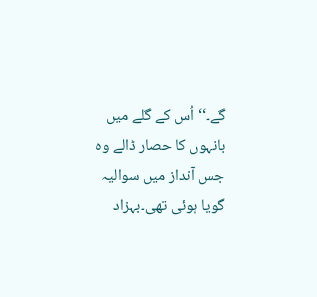گے۔‘‘ اُس کے گلے میں بانہوں کا حصار ڈالے وہ جس آنداز میں سوالیہ گویا ہوئی تھی۔بہزاد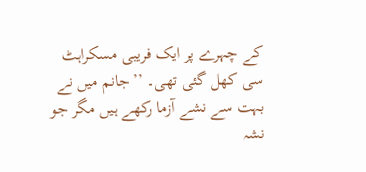کے چہرے پر ایک فریبی مسکراہٹ سی کھل گئی تھی۔ ’’جانم میں نے بہت سے نشے آزما رکھے ہیں مگر جو نشہ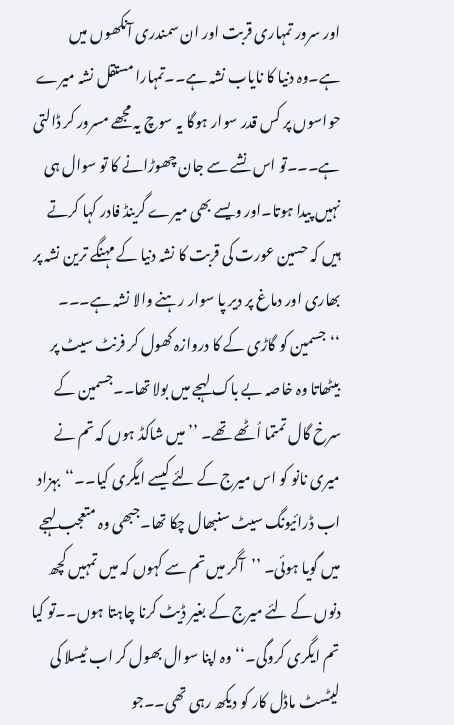اور سرور تمہاری قربت اور ان سمندری آنکھوں میں ہے۔وہ دنیا کا نایاب نشہ ہے۔۔تمہارا مستقل نشہ میرے حواسوں پر کس قدر سوار ہوگا یہ سوچ یہ مجھے مسرور کر ڈالتی ہے۔۔۔تو اس نشے سے جان چھوڑانے کا تو سوال ہی نہیں پیدا ہوتا۔اور ویسے بھی میرے گرینڈ فادر کہا کرتے ہیں کہ حسین عورت کی قربت کا نشہ دنیا کے مہنگے ترین نشہ پر بھاری اور دماغ پر دیر پا سوار رہنے والا نشہ ہے۔۔۔ ‘‘جسمین کو گاڑی کے کا دروازہ کھول کر فرنٹ سیٹ پر بیٹھاتا وہ خاصہ بے باک لہجے میں بولا تھا۔۔جسمین کے سرخ گال تمتما اُٹھے تھے۔ ’’میں شاکڈ ہوں کہ تم نے میری نانو کو اس میرج کے لئے کیسے ایگری کیا۔۔‘‘بہزاد اب ڈرائیونگ سیٹ سنبھال چکا تھا۔جبھی وہ متعجب لہجے میں گویا ہوئی۔ ’’آگر میں تم سے کہوں کہ میں تمہیں کچھ دنوں کے لئے میرج کے بغیر ڈیٹ کرنا چاہتا ہوں۔۔تو کیا تم ایگری کروگی۔‘‘وہ اپنا سوال بھول کر اب ٹیسلا کی لیٹسٹ ماڈل کار کو دیکھ رہی تھی۔۔جو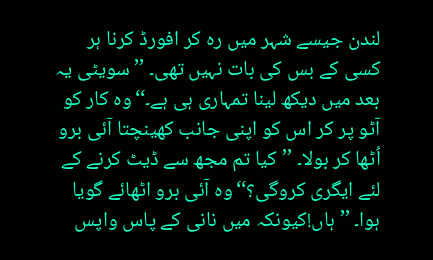لندن جیسے شہر میں رہ کر افورڈ کرنا ہر کسی کے بس کی بات نہیں تھی۔ ’’سویٹی یہ بعد میں دیکھ لینا تمہاری ہی ہے۔‘‘وہ کار کو آٹو پر کر اس کو اپنی جانب کھینچتا آئی برو اُٹھا کر بولا۔ ’’کیا تم مجھ سے ڈیٹ کرنے کے لئے ایگری کروگی؟‘‘وہ آئی برو اٹھائے گویا ہوا۔ ’’ہاں!کیونکہ میں نانی کے پاس واپس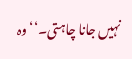نہیں جانا چاہتی۔‘‘وہ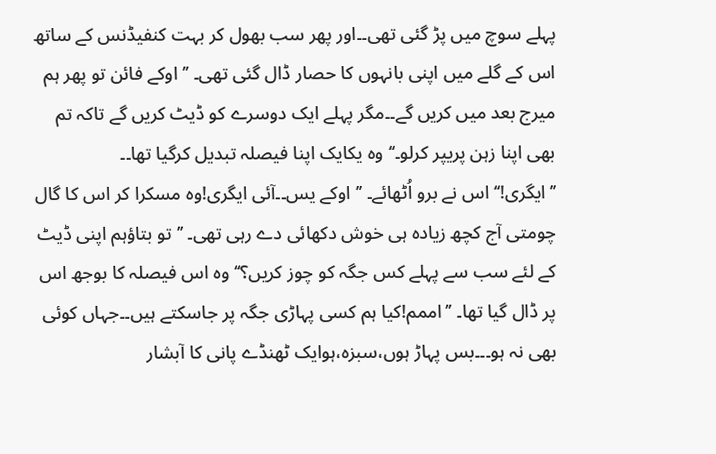پہلے سوچ میں پڑ گئی تھی۔۔اور پھر سب بھول کر بہت کنفیڈنس کے ساتھ اس کے گلے میں اپنی بانہوں کا حصار ڈال گئی تھی۔ ’’اوکے فائن تو پھر ہم میرج بعد میں کریں گے۔۔مگر پہلے ایک دوسرے کو ڈیٹ کریں گے تاکہ تم بھی اپنا زہن پریپر کرلو۔‘‘وہ یکایک اپنا فیصلہ تبدیل کرگیا تھا۔۔ ’’ایگری!‘‘اس نے برو اُٹھائے۔ ’’اوکے يس۔۔آئی ایگری!وہ مسکرا کر اس کا گال چومتی آج کچھ زیادہ ہی خوش دکھائی دے رہی تھی۔ ’’تو بتاؤہم اپنی ڈیٹ کے لئے سب سے پہلے کس جگہ کو چوز کریں؟‘‘وہ اس فیصلہ کا بوجھ اس پر ڈال گیا تھا۔ ’’اممم!کیا ہم کسی پہاڑی جگہ پر جاسکتے ہیں۔۔جہاں کوئی بھی نہ ہو۔۔۔بس پہاڑ ہوں،سبزہ،ہوایک ٹھنڈے پانی کا آبشار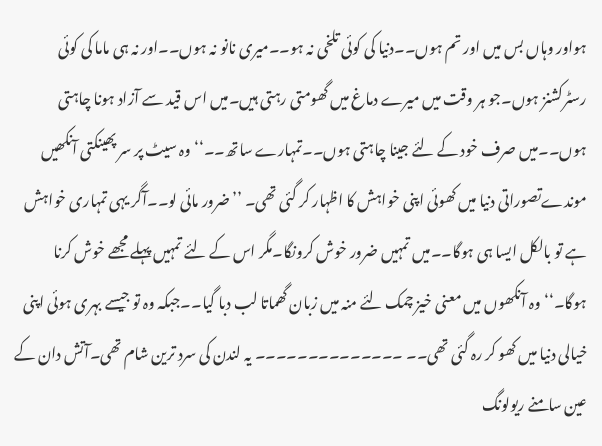ہواور وہاں بس میں اور تم ہوں۔۔دنیا کی کوئی تلخی نہ ہو۔۔میری نانو نہ ہوں۔۔اور نہ ہی ماما کی کوئی رسٹرکشنز ہوں۔جو ہر وقت میں میرے دماغ میں گھومتی رہتی ہیں۔میں اس قید سے آزاد ہونا چاہتی ہوں۔۔میں صرف خود کے لئے جینا چاہتی ہوں۔۔تمہارے ساتھ۔۔‘‘وہ سیٹ پر سر پھینکتی آنکھیں موندےتصوراتی دنیا میں کھوئی اپنی خواہش کا اظہار کر گئی تھی۔ ’’ضرور مائی لو۔۔آگر یہی تمہاری خواہش ہے تو بالکل ایسا ہی ہوگا۔۔میں تمہیں ضرور خوش کرونگا۔مگر اس کے لئے تمہیں پہلے مجھے خوش کرنا ہوگا۔‘‘وہ آنکھوں میں معنی خیز چمک لئے منہ میں زبان گھماتا لب دبا گیا۔۔جبکہ وہ تو جیسے بہری ہوئی اپنی خیالی دنیا میں کھو کر رہ گئی تھی۔۔ ۔۔۔۔۔۔۔۔۔۔۔۔۔۔ یہ لندن کی سرد ترین شام تھی۔آتش دان کے عین سامنے ریولونگ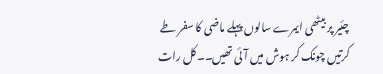چئیر پر بیٹھی ایمرے سالوں پہلے ماضی کا سفر طے کرتیں چونک کر ہوش میں آئی تھیں۔۔کل رات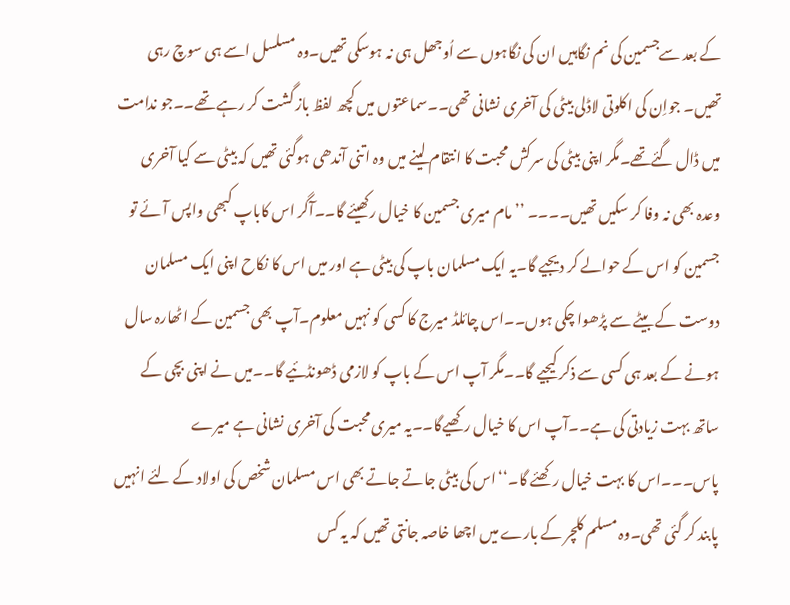کے بعد سےجسمین کی نم نگاہیں ان کی نگاہوں سے اُوجھل ہی نہ ہوسکی تھیں۔وہ مسلسل اسے ہی سوچ رہی تھیں۔ جواِن کی اکلوتی لاڈلی بیٹی کی آخری نشانی تھی۔۔سماعتوں میں کچھ لفظ باز گشت کر رہے تھے۔۔جو ندامت میں ڈال گئےتھے۔مگر اپنی بیٹی کی سرکش محبت کا انتقام لینے میں وہ اتنی آندھی ہوگئی تھیں کہ بیٹی سے کیا آخری وعدہ بھی نہ وفا کر سکیں تھیں۔۔۔۔ ’’مام میری جسمین کا خیال رکھیئے گا۔۔آگر اس کاباپ کبھی واپس آئے تو جسمین کو اس کے حوالے کر دیجیے گا۔یہ ایک مسلمان باپ کی بیٹی ہے اور میں اس کا نکاح اپنی ایک مسلمان دوست کے بیٹے سے پڑھوا چکی ہوں۔۔اس چائلڈ میرج کا کسی کو نہیں معلوم۔آپ بھی جسمین کے اٹھارہ سال ہونے کے بعد ہی کسی سے ذکر کیجیے گا۔۔مگر آپ اس کے باپ کو لازمی ڈھونڈئیے گا۔۔میں نے اپنی بچی کے ساتھ بہت زیادتی کی ہے۔۔آپ اس کا خیال رکھیےگا۔۔یہ میری محبت کی آخری نشانی ہے میرے پاس۔۔۔اس کا بہت خیال رکھئے گا۔‘‘اس کی بیٹی جاتے جاتے بھی اس مسلمان شخص کی اولاد کے لئے انہیں پابند کر گئی تھی۔وہ مسلم کلچر کے بارے میں اچھا خاصہ جانتی تھیں کہ یہ کس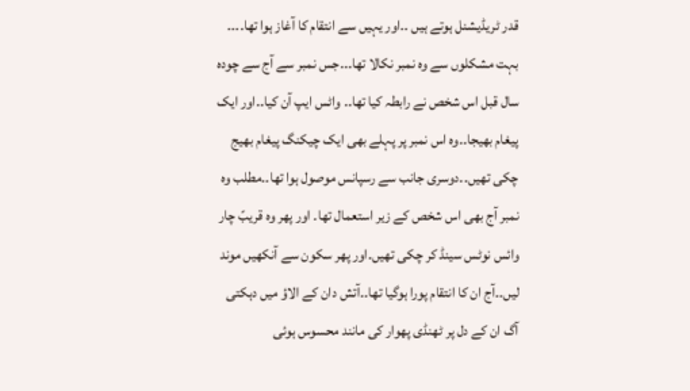قدر ٹریڈیشنل ہوتے ہیں ۔۔اور یہیں سے انتقام کا آغاز ہوا تھا۔۔۔۔ بہت مشکلوں سے وہ نمبر نکالا تھا۔۔۔جس نمبر سے آج سے چودہ سال قبل اس شخص نے رابطہ کیا تھا۔۔ واٹس ایپ آن کیا۔۔اور ایک پیغام بھیجا۔۔وہ اس نمبر پر پہلے بھی ایک چیکنگ پیغام بھیج چکی تھیں۔۔دوسری جانب سے رسپانس موصول ہوا تھا۔۔مطلب وہ نمبر آج بھی اس شخص کے زیر استعمال تھا۔ اور پھر وہ قریبً چار وائس نوٹس سینڈ کر چکی تھیں۔اور پھر سکون سے آنکھیں موند لیں۔۔آج ان کا انتقام پورا ہوگیا تھا۔۔آتش دان کے الاؤ میں دہکتی آگ ان کے دل پر ٹھنڈی پھوار کی مانند محسوس ہوئی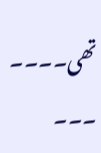تھی۔۔۔۔ ۔۔۔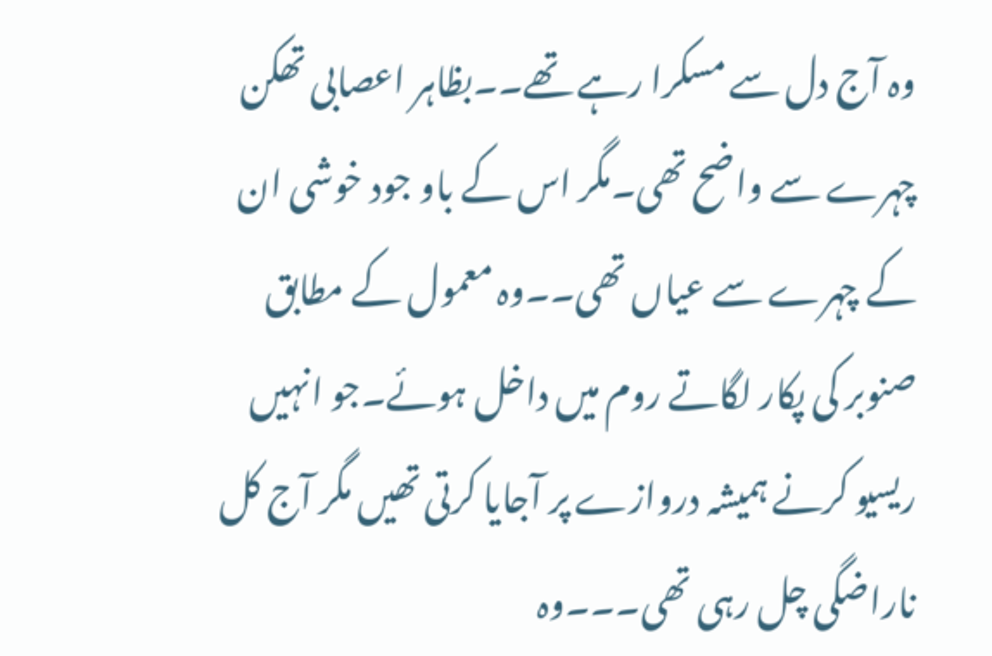وہ آج دل سے مسکرا رہے تھے۔۔بظاہر اعصابی تھکن چہرے سے واضح تھی۔مگر اس کے باو جود خوشی ان کے چہرے سے عیاں تھی۔۔وہ معمول کے مطابق صنوبر کی پکار لگاتے روم میں داخل ہوئے۔جو انہیں ریسیو کرنے ہمیشہ دروازے پر آجایا کرتی تھیں مگر آج کل ناراضگی چل رہی تھی۔۔۔وہ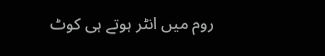روم میں انٹر ہوتے ہی کوٹ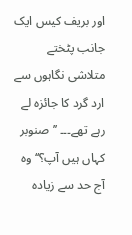اور بریف کيس ایک جانب پٹختے متلاشی نگاہوں سے ارد گرد کا جائزہ لے رہے تھے۔۔۔ ’’صنوبر کہاں ہیں آپ؟‘‘وہ آج حد سے زیادہ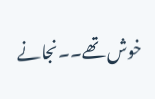خوش تھے۔۔نجانے